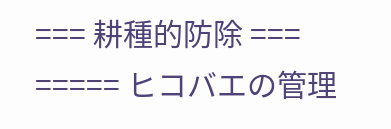=== 耕種的防除 === ===== ヒコバエの管理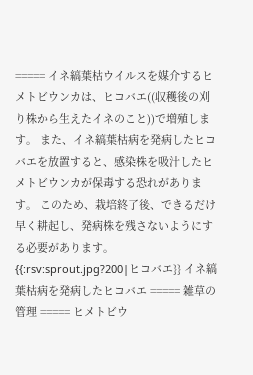===== イネ縞葉枯ウイルスを媒介するヒメトビウンカは、ヒコバエ((収穫後の刈り株から生えたイネのこと))で増殖します。 また、イネ縞葉枯病を発病したヒコバエを放置すると、感染株を吸汁したヒメトビウンカが保毒する恐れがあります。 このため、栽培終了後、できるだけ早く耕起し、発病株を残さないようにする必要があります。 {{:rsv:sprout.jpg?200|ヒコバエ}} イネ縞葉枯病を発病したヒコバエ ===== 雑草の管理 ===== ヒメトビウ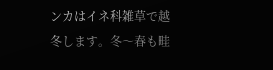ンカはイネ科雑草で越冬します。冬〜春も畦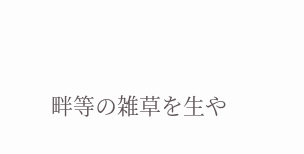畔等の雑草を生や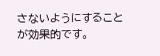さないようにすることが効果的です。